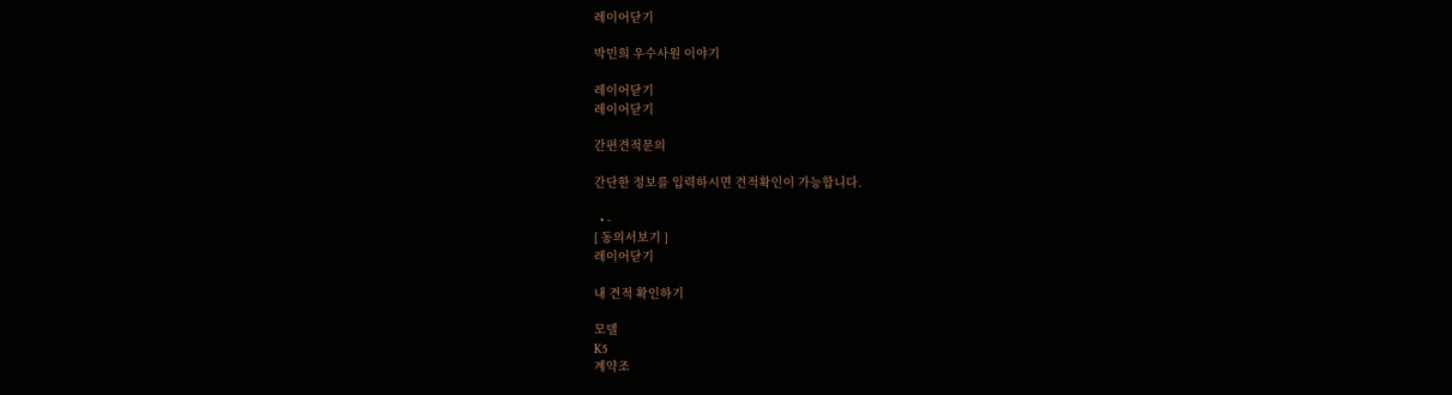레이어닫기

박민희 우수사원 이야기

레이어닫기
레이어닫기

간편견적문의

간단한 정보를 입력하시면 견적확인이 가능합니다.

  • -
[ 동의서보기 ]
레이어닫기

내 견적 확인하기

모델
K5
계약조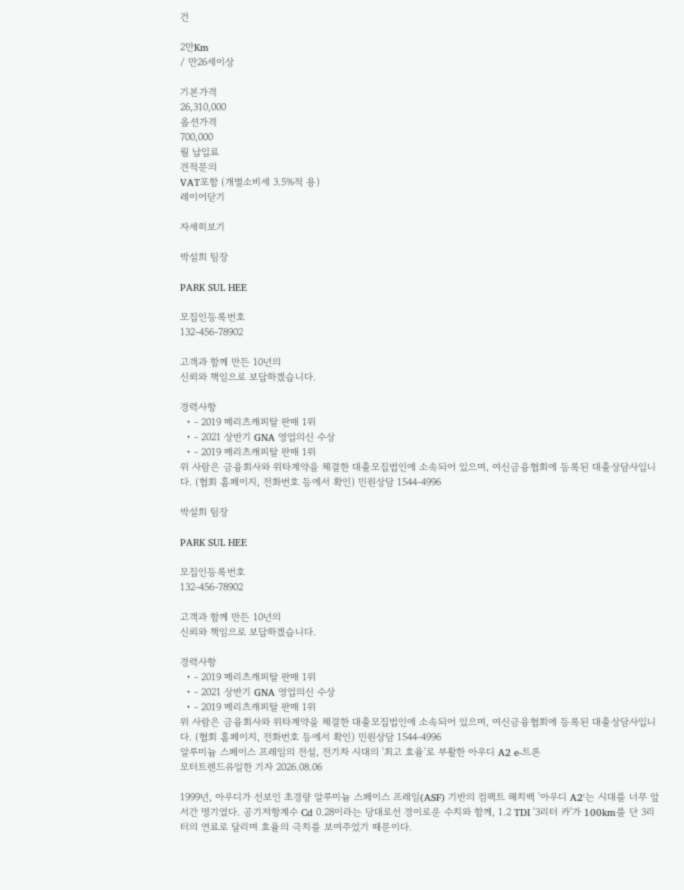건

2만Km
/ 만26세이상

기본가격
26,310,000
옵션가격
700,000
월 납입료
견적문의
VAT포함 (개별소비세 3.5%적 용)
레이어닫기

자세히보기

박설희 팀장

PARK SUL HEE

모집인등록번호
132-456-78902

고객과 함께 만든 10년의
신뢰와 책임으로 보답하겠습니다.

경력사항
  • - 2019 메리츠캐피탈 판매 1위
  • - 2021 상반기 GNA 영업의신 수상
  • - 2019 메리츠캐피탈 판매 1위
위 사람은 금융회사와 위타계약을 체결한 대출모집법인에 소속되어 있으며, 여신금융협회에 등록된 대출상담사입니다. (협회 홈페이지, 전화번호 등에서 확인) 민원상담 1544-4996

박설희 팀장

PARK SUL HEE

모집인등록번호
132-456-78902

고객과 함께 만든 10년의
신뢰와 책임으로 보답하겠습니다.

경력사항
  • - 2019 메리츠캐피탈 판매 1위
  • - 2021 상반기 GNA 영업의신 수상
  • - 2019 메리츠캐피탈 판매 1위
위 사람은 금융회사와 위타계약을 체결한 대출모집법인에 소속되어 있으며, 여신금융협회에 등록된 대출상담사입니다. (협회 홈페이지, 전화번호 등에서 확인) 민원상담 1544-4996
알루미늄 스페이스 프레임의 전설, 전기차 시대의 '최고 효율'로 부활한 아우디 A2 e-트론
모터트렌드유일한 기자 2026.08.06

1999년, 아우디가 선보인 초경량 알루미늄 스페이스 프레임(ASF) 기반의 컴팩트 해치백 '아우디 A2'는 시대를 너무 앞서간 명기였다. 공기저항계수 Cd 0.28이라는 당대로선 경이로운 수치와 함께, 1.2 TDI '3리터 카'가 100km를 단 3리터의 연료로 달리며 효율의 극치를 보여주었기 때문이다.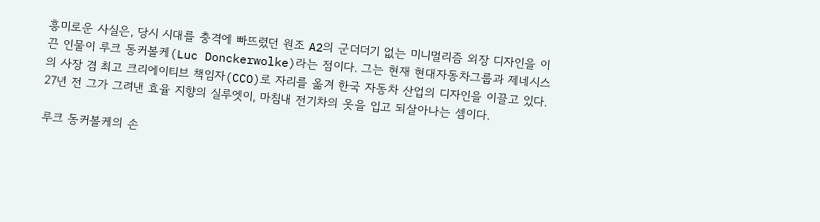흥미로운 사실은, 당시 시대를 충격에 빠뜨렸던 원조 A2의 군더더기 없는 미니멀리즘 외장 디자인을 이끈 인물이 루크 동커볼케(Luc Donckerwolke)라는 점이다. 그는 현재 현대자동차그룹과 제네시스의 사장 겸 최고 크리에이티브 책임자(CCO)로 자리를 옮겨 한국 자동차 산업의 디자인을 이끌고 있다. 27년 전 그가 그려낸 효율 지향의 실루엣이, 마침내 전기차의 옷을 입고 되살아나는 셈이다.

루크 동커볼케의 손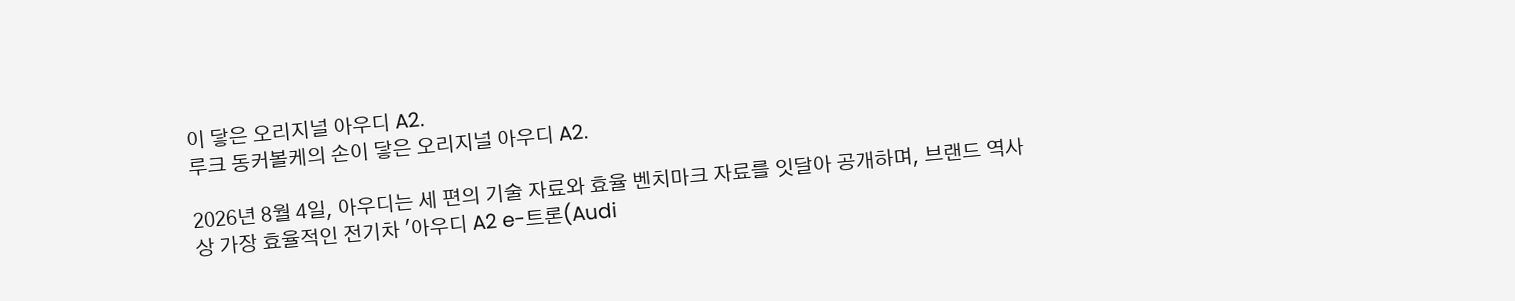이 닿은 오리지널 아우디 A2.
루크 동커볼케의 손이 닿은 오리지널 아우디 A2.

2026년 8월 4일, 아우디는 세 편의 기술 자료와 효율 벤치마크 자료를 잇달아 공개하며, 브랜드 역사상 가장 효율적인 전기차 '아우디 A2 e-트론(Audi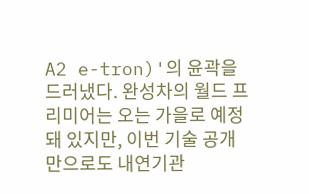A2 e-tron)'의 윤곽을 드러냈다. 완성차의 월드 프리미어는 오는 가을로 예정돼 있지만, 이번 기술 공개만으로도 내연기관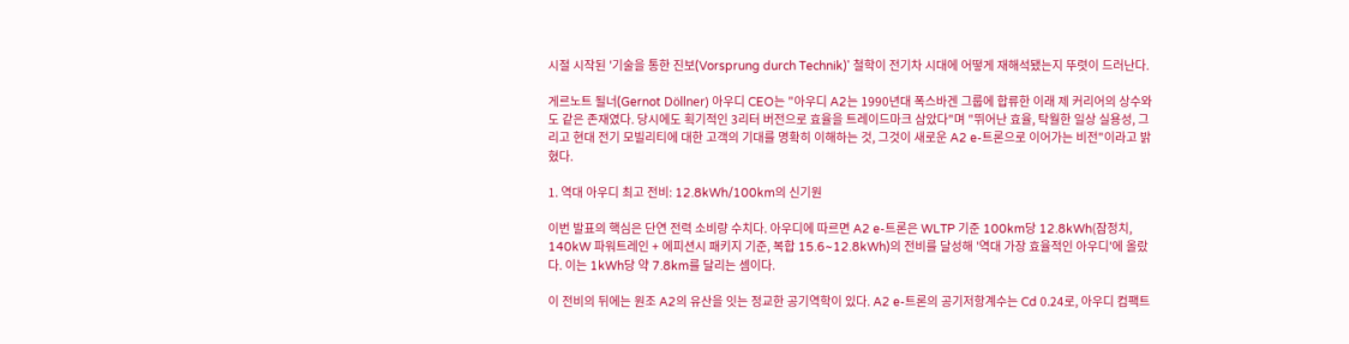시절 시작된 '기술을 통한 진보(Vorsprung durch Technik)' 철학이 전기차 시대에 어떻게 재해석됐는지 뚜렷이 드러난다.

게르노트 될너(Gernot Döllner) 아우디 CEO는 "아우디 A2는 1990년대 폭스바겐 그룹에 합류한 이래 제 커리어의 상수와도 같은 존재였다. 당시에도 획기적인 3리터 버전으로 효율을 트레이드마크 삼았다"며 "뛰어난 효율, 탁월한 일상 실용성, 그리고 현대 전기 모빌리티에 대한 고객의 기대를 명확히 이해하는 것, 그것이 새로운 A2 e-트론으로 이어가는 비전"이라고 밝혔다.

1. 역대 아우디 최고 전비: 12.8kWh/100km의 신기원

이번 발표의 핵심은 단연 전력 소비량 수치다. 아우디에 따르면 A2 e-트론은 WLTP 기준 100km당 12.8kWh(잠정치, 140kW 파워트레인 + 에피션시 패키지 기준, 복합 15.6~12.8kWh)의 전비를 달성해 '역대 가장 효율적인 아우디'에 올랐다. 이는 1kWh당 약 7.8km를 달리는 셈이다.

이 전비의 뒤에는 원조 A2의 유산을 잇는 정교한 공기역학이 있다. A2 e-트론의 공기저항계수는 Cd 0.24로, 아우디 컴팩트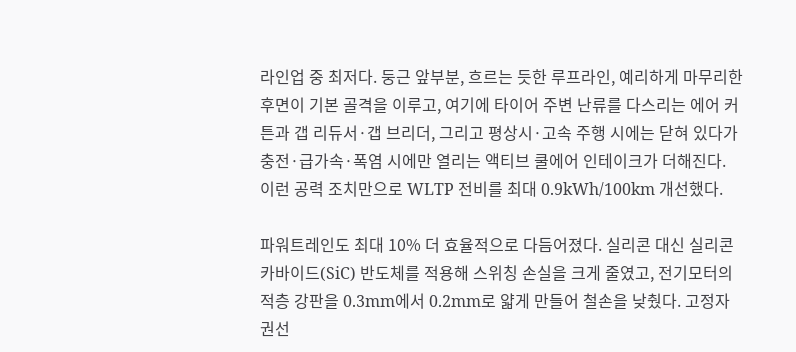라인업 중 최저다. 둥근 앞부분, 흐르는 듯한 루프라인, 예리하게 마무리한 후면이 기본 골격을 이루고, 여기에 타이어 주변 난류를 다스리는 에어 커튼과 갭 리듀서·갭 브리더, 그리고 평상시·고속 주행 시에는 닫혀 있다가 충전·급가속·폭염 시에만 열리는 액티브 쿨에어 인테이크가 더해진다. 이런 공력 조치만으로 WLTP 전비를 최대 0.9kWh/100km 개선했다.

파워트레인도 최대 10% 더 효율적으로 다듬어졌다. 실리콘 대신 실리콘카바이드(SiC) 반도체를 적용해 스위칭 손실을 크게 줄였고, 전기모터의 적층 강판을 0.3mm에서 0.2mm로 얇게 만들어 철손을 낮췄다. 고정자 권선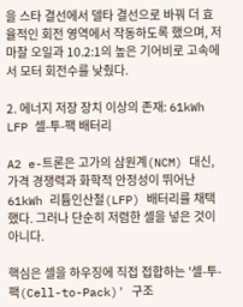을 스타 결선에서 델타 결선으로 바꿔 더 효율적인 회전 영역에서 작동하도록 했으며, 저마찰 오일과 10.2:1의 높은 기어비로 고속에서 모터 회전수를 낮췄다.

2. 에너지 저장 장치 이상의 존재: 61kWh LFP 셀-투-팩 배터리

A2 e-트론은 고가의 삼원계(NCM) 대신, 가격 경쟁력과 화학적 안정성이 뛰어난 61kWh 리튬인산철(LFP) 배터리를 채택했다. 그러나 단순히 저렴한 셀을 넣은 것이 아니다.

핵심은 셀을 하우징에 직접 접합하는 '셀-투-팩(Cell-to-Pack)' 구조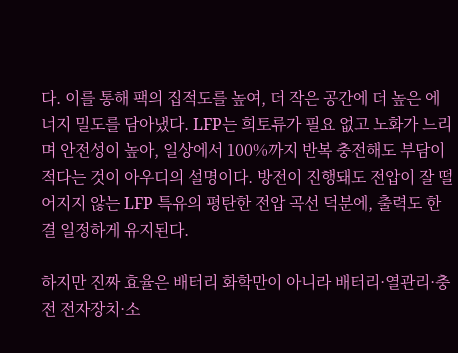다. 이를 통해 팩의 집적도를 높여, 더 작은 공간에 더 높은 에너지 밀도를 담아냈다. LFP는 희토류가 필요 없고 노화가 느리며 안전성이 높아, 일상에서 100%까지 반복 충전해도 부담이 적다는 것이 아우디의 설명이다. 방전이 진행돼도 전압이 잘 떨어지지 않는 LFP 특유의 평탄한 전압 곡선 덕분에, 출력도 한결 일정하게 유지된다.

하지만 진짜 효율은 배터리 화학만이 아니라 배터리·열관리·충전 전자장치·소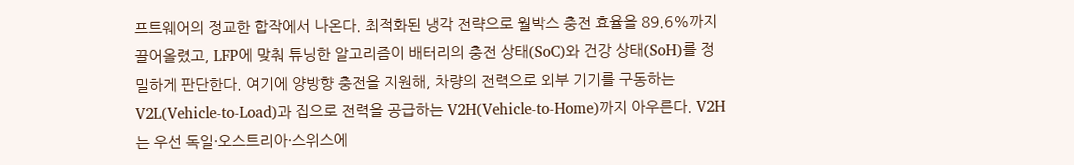프트웨어의 정교한 합작에서 나온다. 최적화된 냉각 전략으로 월박스 충전 효율을 89.6%까지 끌어올렸고, LFP에 맞춰 튜닝한 알고리즘이 배터리의 충전 상태(SoC)와 건강 상태(SoH)를 정밀하게 판단한다. 여기에 양방향 충전을 지원해, 차량의 전력으로 외부 기기를 구동하는 V2L(Vehicle-to-Load)과 집으로 전력을 공급하는 V2H(Vehicle-to-Home)까지 아우른다. V2H는 우선 독일·오스트리아·스위스에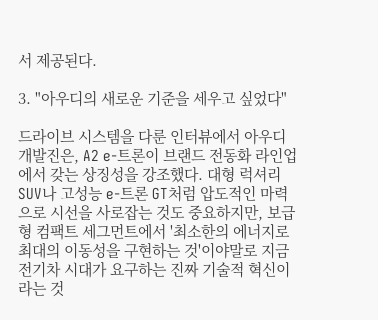서 제공된다.

3. "아우디의 새로운 기준을 세우고 싶었다"

드라이브 시스템을 다룬 인터뷰에서 아우디 개발진은, A2 e-트론이 브랜드 전동화 라인업에서 갖는 상징성을 강조했다. 대형 럭셔리 SUV나 고성능 e-트론 GT처럼 압도적인 마력으로 시선을 사로잡는 것도 중요하지만, 보급형 컴팩트 세그먼트에서 '최소한의 에너지로 최대의 이동성을 구현하는 것'이야말로 지금 전기차 시대가 요구하는 진짜 기술적 혁신이라는 것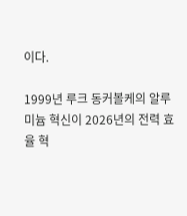이다.

1999년 루크 동커볼케의 알루미늄 혁신이 2026년의 전력 효율 혁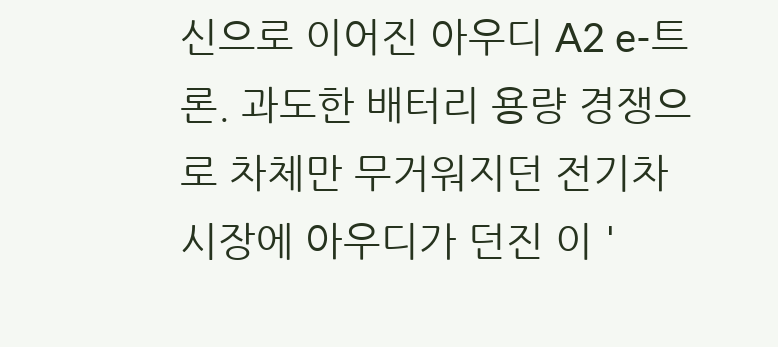신으로 이어진 아우디 A2 e-트론. 과도한 배터리 용량 경쟁으로 차체만 무거워지던 전기차 시장에 아우디가 던진 이 '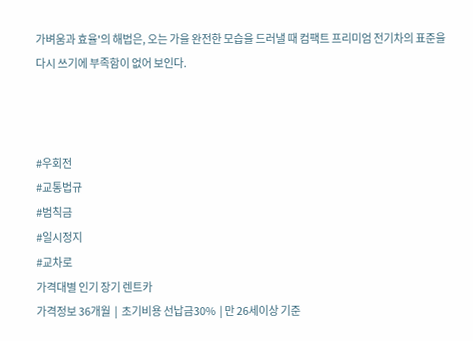가벼움과 효율'의 해법은, 오는 가을 완전한 모습을 드러낼 때 컴팩트 프리미엄 전기차의 표준을 다시 쓰기에 부족함이 없어 보인다.



#우회전
#교통법규
#범칙금
#일시정지
#교차로
가격대별 인기 장기 렌트카
가격정보 36개월  |  초기비용 선납금30%  | 만 26세이상 기준